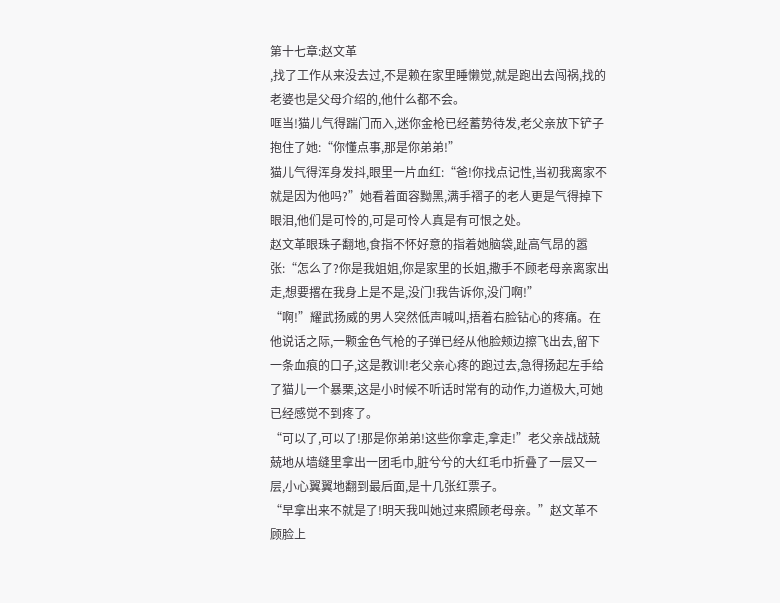第十七章:赵文革
,找了工作从来没去过,不是赖在家里睡懒觉,就是跑出去闯祸,找的老婆也是父母介绍的,他什么都不会。
哐当!猫儿气得踹门而入,迷你金枪已经蓄势待发,老父亲放下铲子抱住了她:“你懂点事,那是你弟弟!”
猫儿气得浑身发抖,眼里一片血红:“爸!你找点记性,当初我离家不就是因为他吗?”她看着面容黝黑,满手褶子的老人更是气得掉下眼泪,他们是可怜的,可是可怜人真是有可恨之处。
赵文革眼珠子翻地,食指不怀好意的指着她脑袋,趾高气昂的嚣张:“怎么了?你是我姐姐,你是家里的长姐,撒手不顾老母亲离家出走,想要撂在我身上是不是,没门!我告诉你,没门啊!”
“啊!”耀武扬威的男人突然低声喊叫,捂着右脸钻心的疼痛。在他说话之际,一颗金色气枪的子弹已经从他脸颊边擦飞出去,留下一条血痕的口子,这是教训!老父亲心疼的跑过去,急得扬起左手给了猫儿一个暴栗,这是小时候不听话时常有的动作,力道极大,可她已经感觉不到疼了。
“可以了,可以了!那是你弟弟!这些你拿走,拿走!”老父亲战战兢兢地从墙缝里拿出一团毛巾,脏兮兮的大红毛巾折叠了一层又一层,小心翼翼地翻到最后面,是十几张红票子。
“早拿出来不就是了!明天我叫她过来照顾老母亲。”赵文革不顾脸上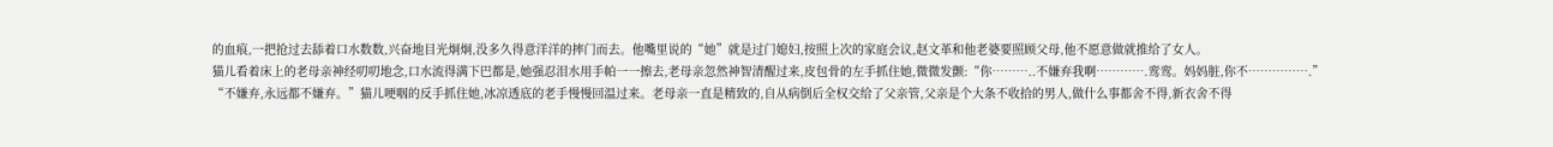的血痕,一把抢过去舔着口水数数,兴奋地目光炯炯,没多久得意洋洋的摔门而去。他嘴里说的“她”就是过门媳妇,按照上次的家庭会议,赵文革和他老婆要照顾父母,他不愿意做就推给了女人。
猫儿看着床上的老母亲神经叨叨地念,口水流得满下巴都是,她强忍泪水用手帕一一擦去,老母亲忽然神智清醒过来,皮包骨的左手抓住她,微微发颤:“你………..不嫌弃我啊………….鸾鸾。妈妈脏,你不…………….”
“不嫌弃,永远都不嫌弃。”猫儿哽咽的反手抓住她,冰凉透底的老手慢慢回温过来。老母亲一直是精致的,自从病倒后全权交给了父亲管,父亲是个大条不收拾的男人,做什么事都舍不得,新衣舍不得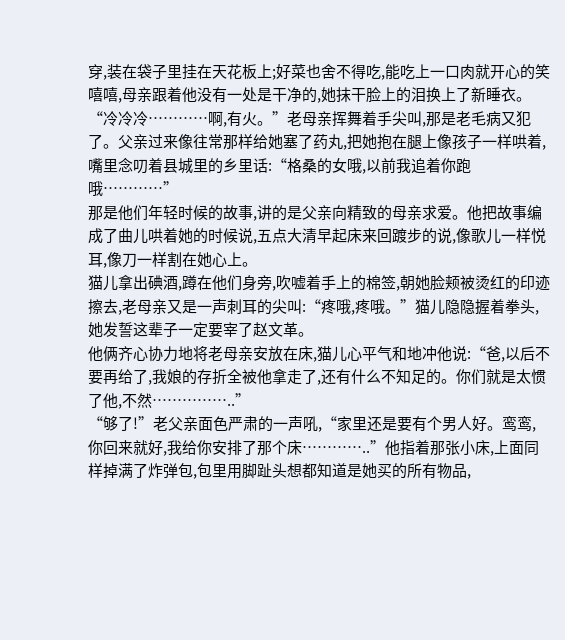穿,装在袋子里挂在天花板上;好菜也舍不得吃,能吃上一口肉就开心的笑嘻嘻,母亲跟着他没有一处是干净的,她抹干脸上的泪换上了新睡衣。
“冷冷冷…………啊,有火。”老母亲挥舞着手尖叫,那是老毛病又犯了。父亲过来像往常那样给她塞了药丸,把她抱在腿上像孩子一样哄着,嘴里念叨着县城里的乡里话:“格桑的女哦,以前我追着你跑哦…………”
那是他们年轻时候的故事,讲的是父亲向精致的母亲求爱。他把故事编成了曲儿哄着她的时候说,五点大清早起床来回踱步的说,像歌儿一样悦耳,像刀一样割在她心上。
猫儿拿出碘酒,蹲在他们身旁,吹嘘着手上的棉签,朝她脸颊被烫红的印迹擦去,老母亲又是一声刺耳的尖叫:“疼哦,疼哦。”猫儿隐隐握着拳头,她发誓这辈子一定要宰了赵文革。
他俩齐心协力地将老母亲安放在床,猫儿心平气和地冲他说:“爸,以后不要再给了,我娘的存折全被他拿走了,还有什么不知足的。你们就是太惯了他,不然……………..”
“够了!”老父亲面色严肃的一声吼,“家里还是要有个男人好。鸾鸾,你回来就好,我给你安排了那个床…………..”他指着那张小床,上面同样掉满了炸弹包,包里用脚趾头想都知道是她买的所有物品,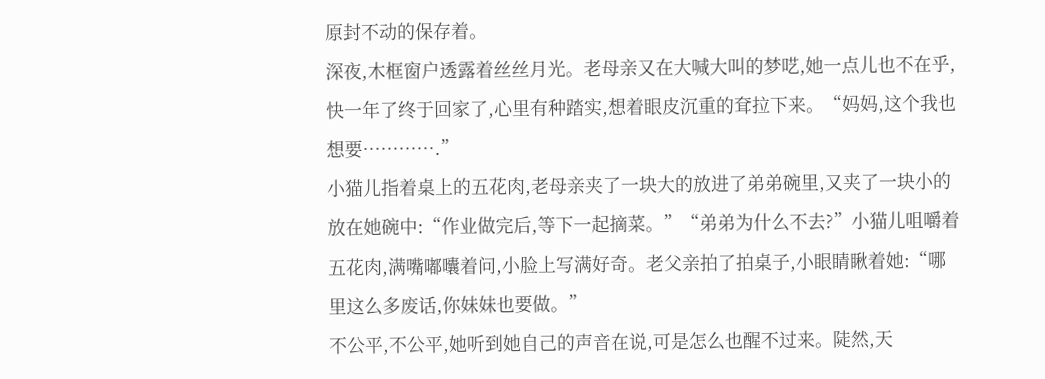原封不动的保存着。
深夜,木框窗户透露着丝丝月光。老母亲又在大喊大叫的梦呓,她一点儿也不在乎,快一年了终于回家了,心里有种踏实,想着眼皮沉重的耷拉下来。“妈妈,这个我也想要………….”
小猫儿指着桌上的五花肉,老母亲夹了一块大的放进了弟弟碗里,又夹了一块小的放在她碗中:“作业做完后,等下一起摘菜。”“弟弟为什么不去?”小猫儿咀嚼着五花肉,满嘴嘟囔着问,小脸上写满好奇。老父亲拍了拍桌子,小眼睛瞅着她:“哪里这么多废话,你妹妹也要做。”
不公平,不公平,她听到她自己的声音在说,可是怎么也醒不过来。陡然,天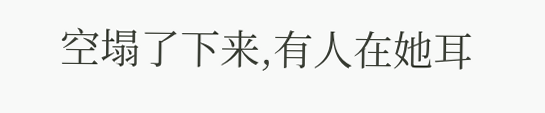空塌了下来,有人在她耳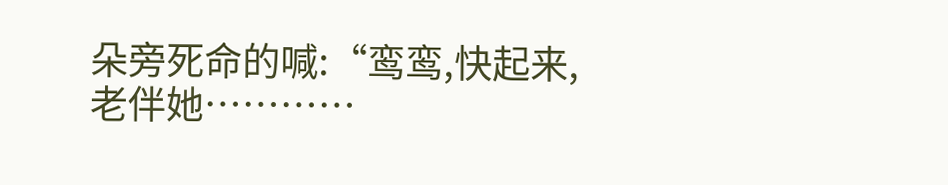朵旁死命的喊:“鸾鸾,快起来,老伴她…………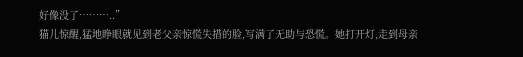好像没了………..”
猫儿惊醒,猛地睁眼就见到老父亲惊慌失措的脸,写满了无助与恐慌。她打开灯,走到母亲